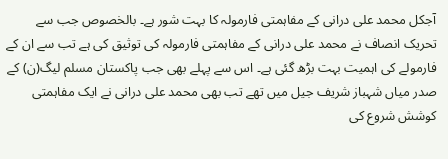آجکل محمد علی درانی کے مفاہمتی فارمولہ کا بہت شور ہے۔ بالخصوص جب سے تحریک انصاف نے محمد علی درانی کے مفاہمتی فارمولہ کی توثیق کی ہے تب سے ان کے فارمولے کی اہمیت بہت بڑھ گئی ہے۔ اس سے پہلے بھی جب پاکستان مسلم لیگ(ن) کے صدر میاں شہباز شریف جیل میں تھے تب بھی محمد علی درانی نے ایک مفاہمتی کوشش شروع کی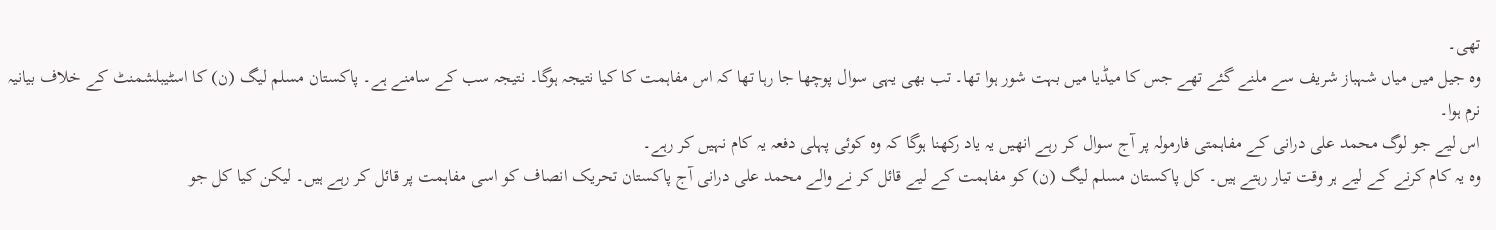تھی۔
وہ جیل میں میاں شہباز شریف سے ملنے گئے تھے جس کا میڈیا میں بہت شور ہوا تھا۔ تب بھی یہی سوال پوچھا جا رہا تھا کہ اس مفاہمت کا کیا نتیجہ ہوگا۔ نتیجہ سب کے سامنے ہے۔ پاکستان مسلم لیگ (ن) کا اسٹیبلشمنٹ کے خلاف بیانیہ نرم ہوا۔
اس لیے جو لوگ محمد علی درانی کے مفاہمتی فارمولہ پر آج سوال کر رہے انھیں یہ یاد رکھنا ہوگا کہ وہ کوئی پہلی دفعہ یہ کام نہیں کر رہے۔
وہ یہ کام کرنے کے لیے ہر وقت تیار رہتے ہیں۔ کل پاکستان مسلم لیگ (ن) کو مفاہمت کے لیے قائل کر نے والے محمد علی درانی آج پاکستان تحریک انصاف کو اسی مفاہمت پر قائل کر رہے ہیں۔ لیکن کیا کل جو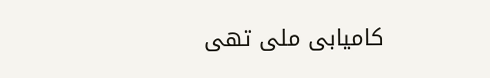کامیابی ملی تھی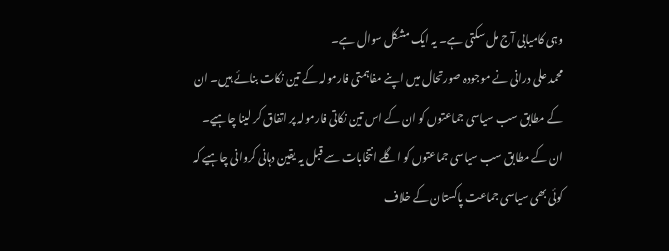وہی کامیابی آج مل سکتی ہے۔ یہ ایک مشکل سوال ہے۔
محمد علی درانی نے موجودہ صورتحال میں اپنے مفاہمتی فارمولہ کے تین نکات بنائے ہیں۔ ان کے مطابق سب سیاسی جماعتوں کو ان کے اس تین نکاتی فارمولہ پر اتفاق کر لینا چاہیے۔ ان کے مطابق سب سیاسی جماعتوں کو اگلے انتخابات سے قبل یہ یقین دہانی کروانی چاہیے کہ کوئی بھی سیاسی جماعت پاکستان کے خلاف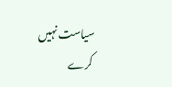سیاست نہیں کرے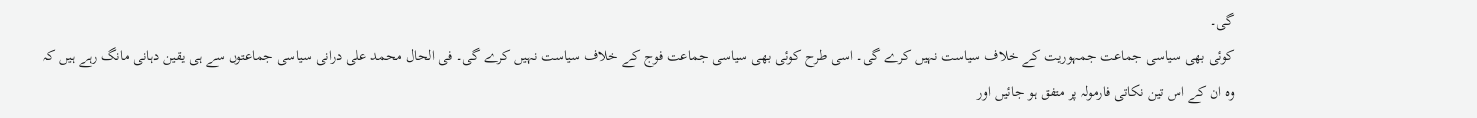گی۔
کوئی بھی سیاسی جماعت جمہوریت کے خلاف سیاست نہیں کرے گی۔ اسی طرح کوئی بھی سیاسی جماعت فوج کے خلاف سیاست نہیں کرے گی۔ فی الحال محمد علی درانی سیاسی جماعتوں سے ہی یقین دہانی مانگ رہے ہیں کہ وہ ان کے اس تین نکاتی فارمولہ پر متفق ہو جائیں اور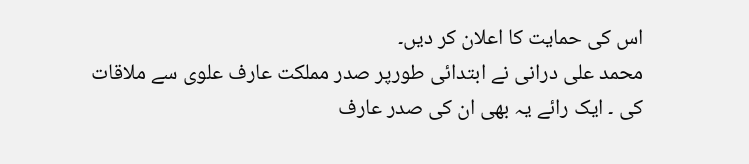اس کی حمایت کا اعلان کر دیں۔
محمد علی درانی نے ابتدائی طورپر صدر مملکت عارف علوی سے ملاقات کی ۔ ایک رائے یہ بھی ان کی صدر عارف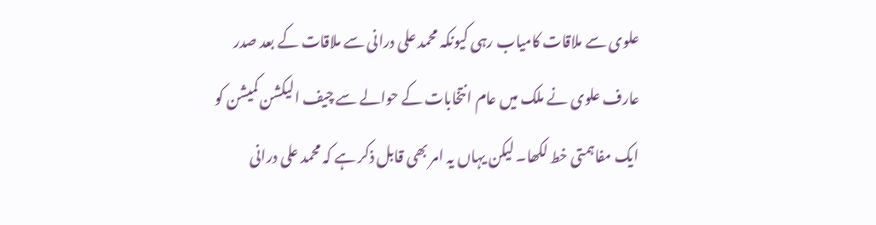علوی سے ملاقات کامیاب رہی کیونکہ محمد علی درانی سے ملاقات کے بعد صدر عارف علوی نے ملک میں عام انتخابات کے حوالے سے چیف الیکشن کمیشن کو ایک مفاہمتی خط لکھا۔ لیکن یہاں یہ امر بھی قابل ذکر ہے کہ محمد علی درانی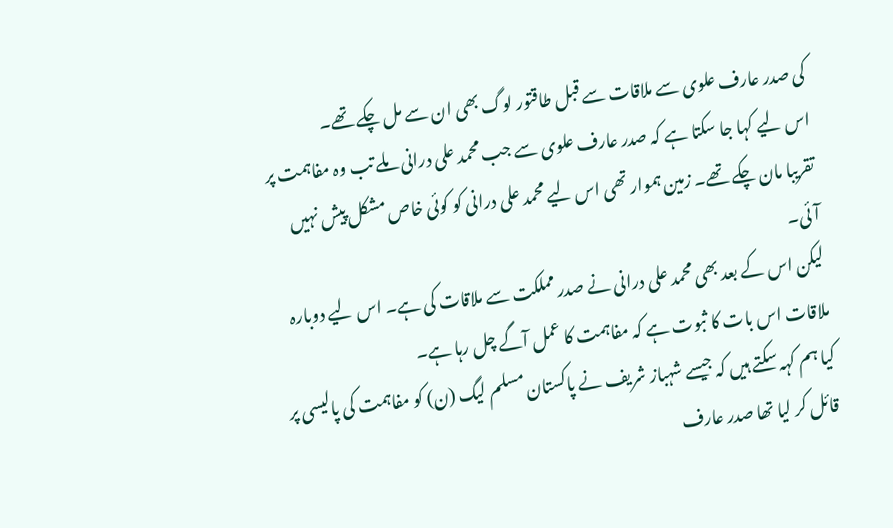کی صدر عارف علوی سے ملاقات سے قبل طاقتور لوگ بھی ان سے مل چکے تھے۔
اس لیے کہا جا سکتا ہے کہ صدر عارف علوی سے جب محمد علی درانی ملے تب وہ مفاہمت پر تقریبا مان چکے تھے۔ زمین ہموار تھی اس لیے محمد علی درانی کو کوئی خاص مشکل پیش نہیں آئی۔
لیکن اس کے بعد بھی محمد علی درانی نے صدر مملکت سے ملاقات کی ہے۔ اس لیے دوبارہ ملاقات اس بات کا ثبوت ہے کہ مفاہمت کا عمل آگے چل رہا ہے۔
کیا ہم کہہ سکتے ہیں کہ جیسے شہباز شریف نے پاکستان مسلم لیگ (ن) کو مفاہمت کی پالیسی پر قائل کر لیا تھا صدر عارف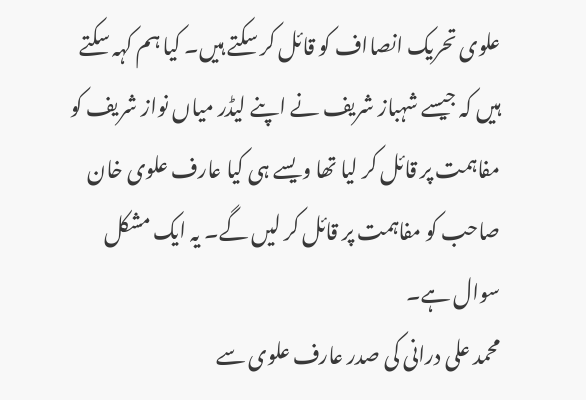علوی تحریک انصااف کو قائل کر سکتے ہیں۔ کیا ہم کہہ سکتے ہیں کہ جیسے شہباز شریف نے اپنے لیڈر میاں نواز شریف کو مفاہمت پر قائل کر لیا تھا ویسے ہی کیا عارف علوی خان صاحب کو مفاہمت پر قائل کر لیں گے۔ یہ ایک مشکل سوال ہے۔
محمد علی درانی کی صدر عارف علوی سے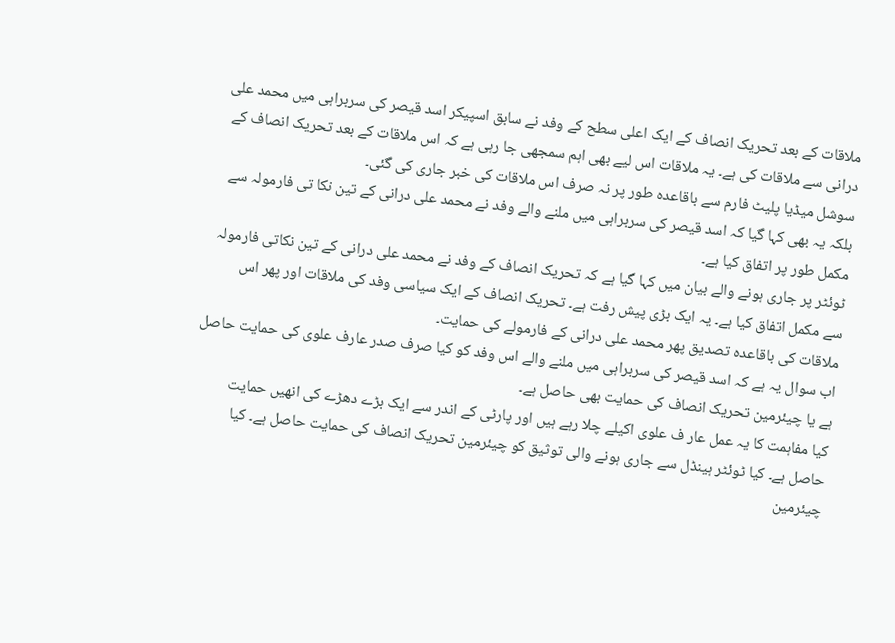ملاقات کے بعد تحریک انصاف کے ایک اعلی سطح کے وفد نے سابق اسپیکر اسد قیصر کی سربراہی میں محمد علی درانی سے ملاقات کی ہے۔ یہ ملاقات اس لیے بھی اہم سمجھی جا رہی ہے کہ اس ملاقات کے بعد تحریک انصاف کے سوشل میڈیا پلیٹ فارم سے باقاعدہ طور پر نہ صرف اس ملاقات کی خبر جاری کی گئی۔
بلکہ یہ بھی کہا گیا کہ اسد قیصر کی سربراہی میں ملنے والے وفد نے محمد علی درانی کے تین نکا تی فارمولہ سے مکمل طور پر اتفاق کیا ہے۔
ٹوئٹر پر جاری ہونے والے بیان میں کہا گیا ہے کہ تحریک انصاف کے وفد نے محمد علی درانی کے تین نکاتی فارمولہ سے مکمل اتفاق کیا ہے۔ یہ ایک بڑی پیش رفت ہے۔ تحریک انصاف کے ایک سیاسی وفد کی ملاقات اور پھر اس ملاقات کی باقاعدہ تصدیق پھر محمد علی درانی کے فارمولے کی حمایت۔
اب سوال یہ ہے کہ اسد قیصر کی سربراہی میں ملنے والے اس وفد کو کیا صرف صدر عارف علوی کی حمایت حاصل ہے یا چیئرمین تحریک انصاف کی حمایت بھی حاصل ہے۔
کیا مفاہمت کا یہ عمل عار ف علوی اکیلے چلا رہے ہیں اور پارٹی کے اندر سے ایک بڑے دھڑے کی انھیں حمایت حاصل ہے۔ کیا ٹوئٹر ہینڈل سے جاری ہونے والی توثیق کو چیئرمین تحریک انصاف کی حمایت حاصل ہے۔ کیا چیئرمین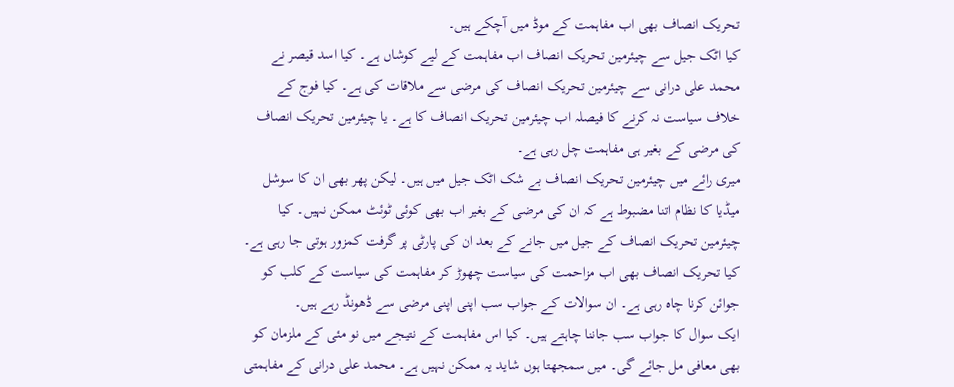تحریک انصاف بھی اب مفاہمت کے موڈ میں آچکے ہیں۔
کیا اٹک جیل سے چیئرمین تحریک انصاف اب مفاہمت کے لیے کوشاں ہے۔ کیا اسد قیصر نے محمد علی درانی سے چیئرمین تحریک انصاف کی مرضی سے ملاقات کی ہے۔ کیا فوج کے خلاف سیاست نہ کرنے کا فیصلہ اب چیئرمین تحریک انصاف کا ہے۔ یا چیئرمین تحریک انصاف کی مرضی کے بغیر ہی مفاہمت چل رہی ہے۔
میری رائے میں چیئرمین تحریک انصاف بے شک اٹک جیل میں ہیں۔ لیکن پھر بھی ان کا سوشل میڈیا کا نظام اتنا مضبوط ہے کہ ان کی مرضی کے بغیر اب بھی کوئی ٹوئٹ ممکن نہیں۔ کیا چیئرمین تحریک انصاف کے جیل میں جانے کے بعد ان کی پارٹی پر گرفت کمزور ہوتی جا رہی ہے۔ کیا تحریک انصاف بھی اب مزاحمت کی سیاست چھوڑ کر مفاہمت کی سیاست کے کلب کو جوائن کرنا چاہ رہی ہے۔ ان سوالات کے جواب سب اپنی اپنی مرضی سے ڈھونڈ رہے ہیں۔
ایک سوال کا جواب سب جاننا چاہتے ہیں۔ کیا اس مفاہمت کے نتیجے میں نو مئی کے ملزمان کو بھی معافی مل جائے گی۔ میں سمجھتا ہوں شاید یہ ممکن نہیں ہے۔ محمد علی درانی کے مفاہمتی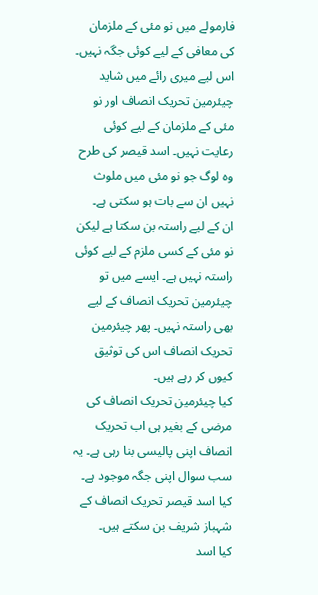فارمولے میں نو مئی کے ملزمان کی معافی کے لیے کوئی جگہ نہیں۔ اس لیے میری رائے میں شاید چیئرمین تحریک انصاف اور نو مئی کے ملزمان کے لیے کوئی رعایت نہیں۔ اسد قیصر کی طرح وہ لوگ جو نو مئی میں ملوث نہیں ان سے بات ہو سکتی ہے۔
ان کے لیے راستہ بن سکتا ہے لیکن نو مئی کے کسی ملزم کے لیے کوئی راستہ نہیں ہے۔ ایسے میں تو چیئرمین تحریک انصاف کے لیے بھی راستہ نہیں۔ پھر چیئرمین تحریک انصاف اس کی توثیق کیوں کر رہے ہیں۔
کیا چیئرمین تحریک انصاف کی مرضی کے بغیر ہی اب تحریک انصاف اپنی پالیسی بنا رہی ہے۔ یہ سب سوال اپنی جگہ موجود ہے۔ کیا اسد قیصر تحریک انصاف کے شہباز شریف بن سکتے ہیں۔
کیا اسد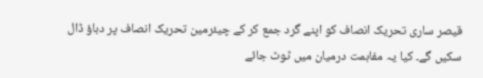قیصر ساری تحریک انصاف کو اپنے گرد جمع کر کے چیئرمین تحریک انصاف پر دباؤ ڈال سکیں گے۔ کیا یہ مفاہمت درمیان میں ٹوٹ جائے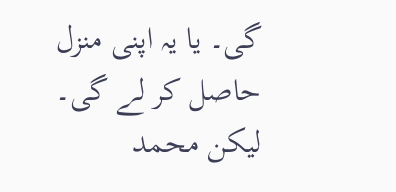گی۔ یا یہ اپنی منزل حاصل کر لے گی۔ لیکن محمد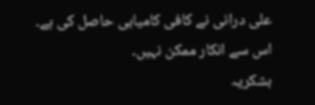علی درانی نے کافی کامیابی حاصل کی ہے۔ اس سے انکار ممکن نہیں۔
بشکریہ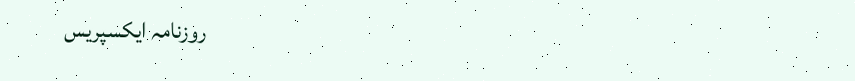روزنامہ ایکسپریس